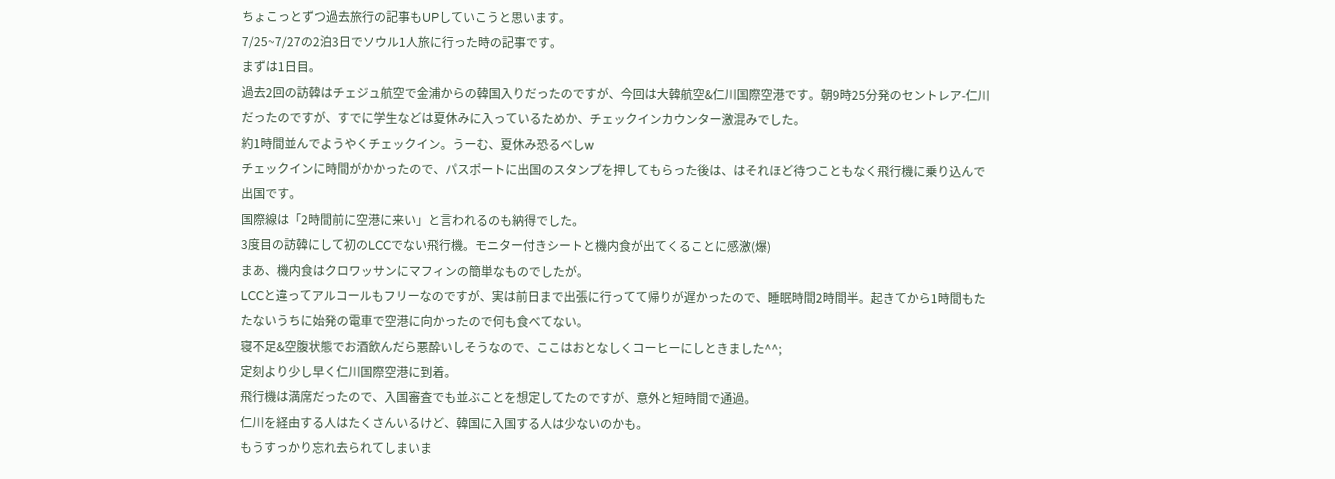ちょこっとずつ過去旅行の記事もUPしていこうと思います。
7/25~7/27の2泊3日でソウル1人旅に行った時の記事です。
まずは1日目。
過去2回の訪韓はチェジュ航空で金浦からの韓国入りだったのですが、今回は大韓航空&仁川国際空港です。朝9時25分発のセントレア-仁川だったのですが、すでに学生などは夏休みに入っているためか、チェックインカウンター激混みでした。
約1時間並んでようやくチェックイン。うーむ、夏休み恐るべしw
チェックインに時間がかかったので、パスポートに出国のスタンプを押してもらった後は、はそれほど待つこともなく飛行機に乗り込んで出国です。
国際線は「2時間前に空港に来い」と言われるのも納得でした。
3度目の訪韓にして初のLCCでない飛行機。モニター付きシートと機内食が出てくることに感激(爆)
まあ、機内食はクロワッサンにマフィンの簡単なものでしたが。
LCCと違ってアルコールもフリーなのですが、実は前日まで出張に行ってて帰りが遅かったので、睡眠時間2時間半。起きてから1時間もたたないうちに始発の電車で空港に向かったので何も食べてない。
寝不足&空腹状態でお酒飲んだら悪酔いしそうなので、ここはおとなしくコーヒーにしときました^^;
定刻より少し早く仁川国際空港に到着。
飛行機は満席だったので、入国審査でも並ぶことを想定してたのですが、意外と短時間で通過。
仁川を経由する人はたくさんいるけど、韓国に入国する人は少ないのかも。
もうすっかり忘れ去られてしまいま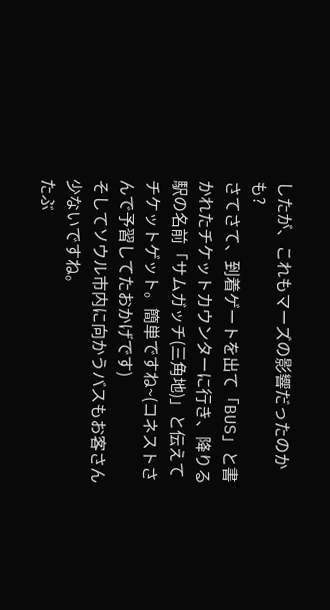したが、これもマーズの影響だったのかも?
さてさて、到着ゲートを出て「BUS」と書かれたチケットカウンターに行き、降りる駅の名前「サムガッチ(三角地)」と伝えてチケットゲット。簡単ですね~(コネストさんで予習してたおかげです)
そしてソウル市内に向かうバスもお客さん少ないですね。
たぶ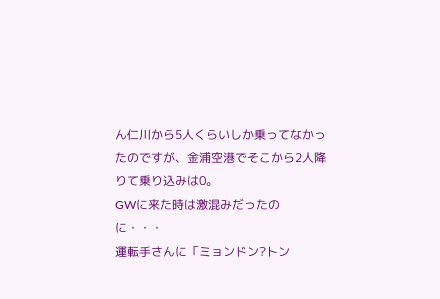ん仁川から5人くらいしか乗ってなかったのですが、金浦空港でそこから2人降りて乗り込みは0。
GWに来た時は激混みだったのに・・・
運転手さんに「ミョンドン?トン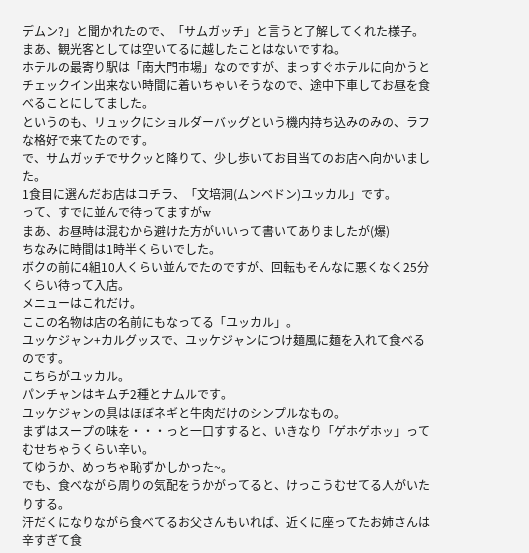デムン?」と聞かれたので、「サムガッチ」と言うと了解してくれた様子。
まあ、観光客としては空いてるに越したことはないですね。
ホテルの最寄り駅は「南大門市場」なのですが、まっすぐホテルに向かうとチェックイン出来ない時間に着いちゃいそうなので、途中下車してお昼を食べることにしてました。
というのも、リュックにショルダーバッグという機内持ち込みのみの、ラフな格好で来てたのです。
で、サムガッチでサクッと降りて、少し歩いてお目当てのお店へ向かいました。
1食目に選んだお店はコチラ、「文培洞(ムンベドン)ユッカル」です。
って、すでに並んで待ってますがw
まあ、お昼時は混むから避けた方がいいって書いてありましたが(爆)
ちなみに時間は1時半くらいでした。
ボクの前に4組10人くらい並んでたのですが、回転もそんなに悪くなく25分くらい待って入店。
メニューはこれだけ。
ここの名物は店の名前にもなってる「ユッカル」。
ユッケジャン+カルグッスで、ユッケジャンにつけ麺風に麺を入れて食べるのです。
こちらがユッカル。
パンチャンはキムチ2種とナムルです。
ユッケジャンの具はほぼネギと牛肉だけのシンプルなもの。
まずはスープの味を・・・っと一口すすると、いきなり「ゲホゲホッ」ってむせちゃうくらい辛い。
てゆうか、めっちゃ恥ずかしかった~。
でも、食べながら周りの気配をうかがってると、けっこうむせてる人がいたりする。
汗だくになりながら食べてるお父さんもいれば、近くに座ってたお姉さんは辛すぎて食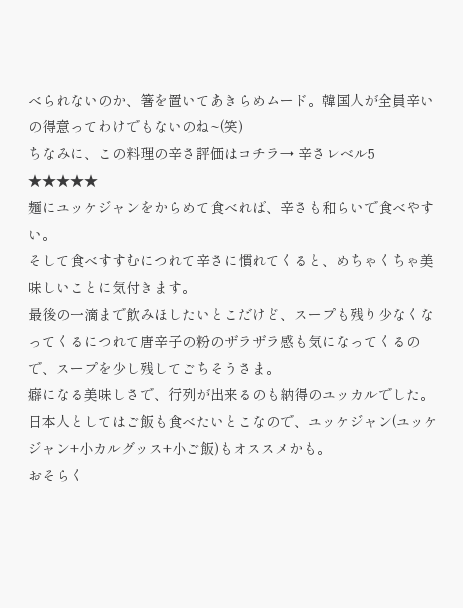べられないのか、箸を置いてあきらめムード。韓国人が全員辛いの得意ってわけでもないのね~(笑)
ちなみに、この料理の辛さ評価はコチラ→ 辛さレベル5 ★★★★★
麺にユッケジャンをからめて食べれば、辛さも和らいで食べやすい。
そして食べすすむにつれて辛さに慣れてくると、めちゃくちゃ美味しいことに気付きます。
最後の一滴まで飲みほしたいとこだけど、スープも残り少なくなってくるにつれて唐辛子の粉のザラザラ感も気になってくるので、スープを少し残してごちそうさま。
癖になる美味しさで、行列が出来るのも納得のユッカルでした。
日本人としてはご飯も食べたいとこなので、ユッケジャン(ユッケジャン+小カルグッス+小ご飯)もオススメかも。
おそらく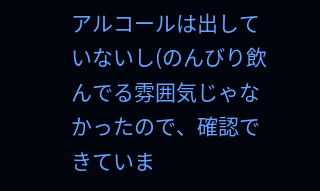アルコールは出していないし(のんびり飲んでる雰囲気じゃなかったので、確認できていま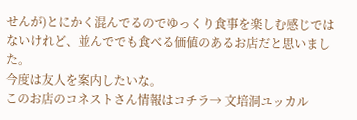せんが)とにかく混んでるのでゆっくり食事を楽しむ感じではないけれど、並んででも食べる価値のあるお店だと思いました。
今度は友人を案内したいな。
このお店のコネストさん情報はコチラ→ 文培洞ユッカル